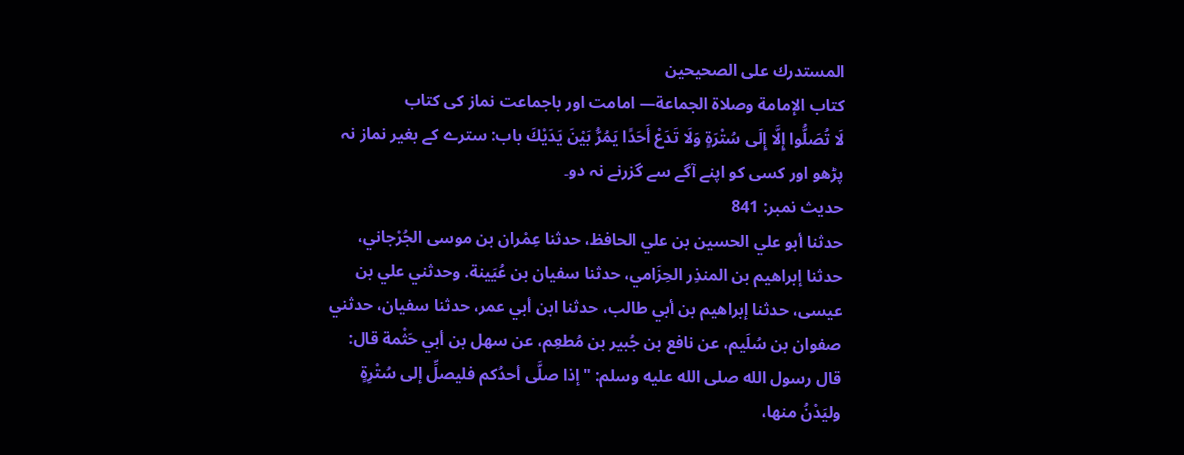المستدرك على الصحيحين
كتاب الإمامة وصلاة الجماعة— امامت اور باجماعت نماز کی کتاب
لَا تُصَلُّوا إِلَّا إِلَى سُتْرَةٍ وَلَا تَدَعْ أَحَدًا يَمُرُّ بَيْنَ يَدَيْكَ باب: سترے کے بغیر نماز نہ پڑھو اور کسی کو اپنے آگے سے گزرنے نہ دو۔
حدیث نمبر: 841
حدثنا أبو علي الحسين بن علي الحافظ، حدثنا عِمْران بن موسى الجُرْجاني، حدثنا إبراهيم بن المنذِر الحِزَامي، حدثنا سفيان بن عُيَينة. وحدثني علي بن عيسى، حدثنا إبراهيم بن أبي طالب، حدثنا ابن أبي عمر، حدثنا سفيان، حدثني صفوان بن سُلَيم، عن نافع بن جُبير بن مُطعِم، عن سهل بن أبي حَثْمة قال: قال رسول الله صلى الله عليه وسلم: "إذا صلَّى أحدُكم فليصلِّ إلى سُتْرِةٍ وليَدْنُ منها،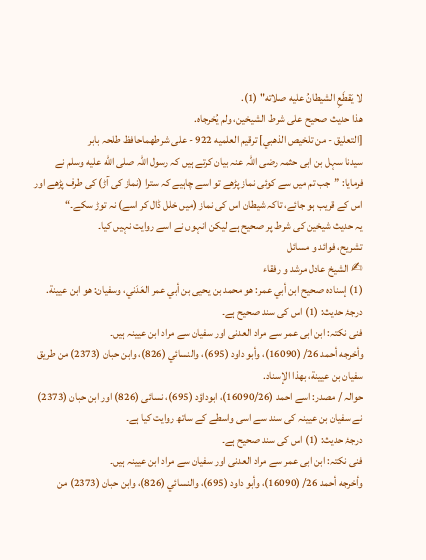لا يَقطَعِ الشيطانُ عليه صلاته" (1).
هذا حديث صحيح على شرط الشيخين، ولم يُخرجاه.
[التعليق - من تلخيص الذهبي] ترقيم العلميه 922 - على شرطهماحافظ طلحہ بابر
سیدنا سہل بن ابی حثمہ رضی اللہ عنہ بیان کرتے ہیں کہ رسول اللہ صلى الله عليه وسلم نے فرمایا: ”جب تم میں سے کوئی نماز پڑھے تو اسے چاہیے کہ سترا (نماز کی آڑ) کی طرف پڑھے اور اس کے قریب ہو جائے، تاکہ شیطان اس کی نماز (میں خلل ڈال کر اسے) نہ توڑ سکے۔“
یہ حدیث شیخین کی شرط پر صحیح ہے لیکن انہوں نے اسے روایت نہیں کیا۔
تشریح، فوائد و مسائل
✍ الشیخ عادل مرشد و رفقاء
(1) إسناده صحيح ابن أبي عمر: هو محمد بن يحيى بن أبي عمر العَدَني، وسفيان: هو ابن عيينة.
درجۂ حدیث: (1) اس کی سند صحیح ہے۔
فنی نکتہ: ابن ابی عمر سے مراد العدنی اور سفیان سے مراد ابن عیینہ ہیں۔
وأخرجه أحمد 26/ (16090)، وأبو داود (695)، والنسائي (826)، وابن حبان (2373) من طريق سفيان بن عيينة، بهذا الإسناد.
حوالہ / مصدر: اسے احمد (16090/26)، ابوداؤد (695)، نسائی (826) اور ابن حبان (2373) نے سفیان بن عیینہ کی سند سے اسی واسطے کے ساتھ روایت کیا ہے۔
درجۂ حدیث: (1) اس کی سند صحیح ہے۔
فنی نکتہ: ابن ابی عمر سے مراد العدنی اور سفیان سے مراد ابن عیینہ ہیں۔
وأخرجه أحمد 26/ (16090)، وأبو داود (695)، والنسائي (826)، وابن حبان (2373) من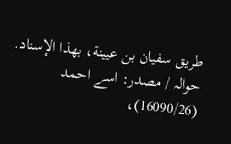طريق سفيان بن عيينة، بهذا الإسناد.
حوالہ / مصدر: اسے احمد (16090/26)،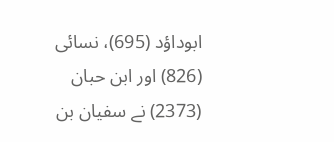ابوداؤد (695)، نسائی (826) اور ابن حبان (2373) نے سفیان بن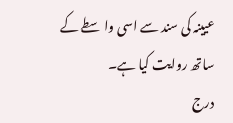عیینہ کی سند سے اسی واسطے کے ساتھ روایت کیا ہے۔
درج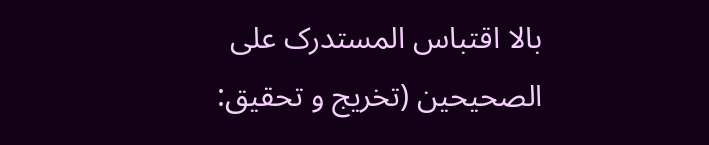بالا اقتباس المستدرک علی الصحیحین (تخریج و تحقیق: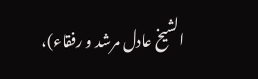الشیخ عادل مرشد و رفقاء)،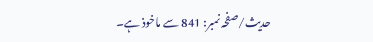حدیث/صفحہ نمبر: 841 سے ماخوذ ہے۔